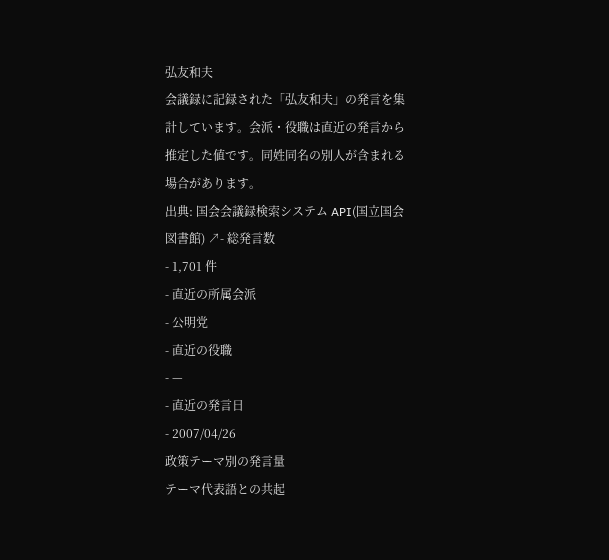弘友和夫
会議録に記録された「弘友和夫」の発言を集計しています。会派・役職は直近の発言から推定した値です。同姓同名の別人が含まれる場合があります。
出典: 国会会議録検索システム API(国立国会図書館) ↗- 総発言数
- 1,701 件
- 直近の所属会派
- 公明党
- 直近の役職
- —
- 直近の発言日
- 2007/04/26
政策テーマ別の発言量
テーマ代表語との共起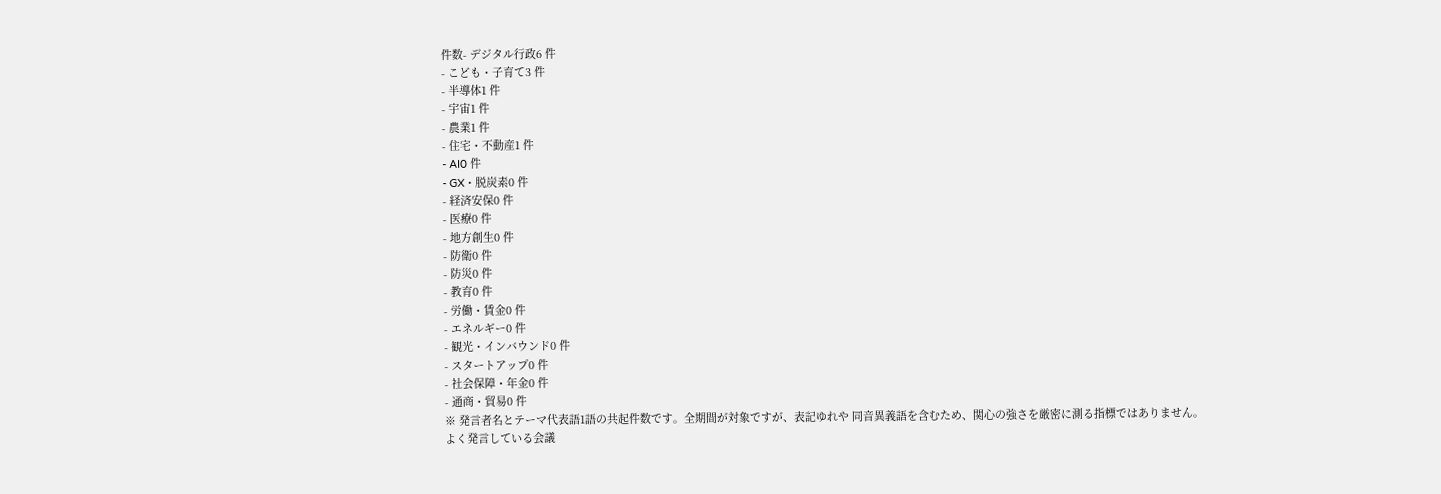件数- デジタル行政6 件
- こども・子育て3 件
- 半導体1 件
- 宇宙1 件
- 農業1 件
- 住宅・不動産1 件
- AI0 件
- GX・脱炭素0 件
- 経済安保0 件
- 医療0 件
- 地方創生0 件
- 防衛0 件
- 防災0 件
- 教育0 件
- 労働・賃金0 件
- エネルギー0 件
- 観光・インバウンド0 件
- スタートアップ0 件
- 社会保障・年金0 件
- 通商・貿易0 件
※ 発言者名とテーマ代表語1語の共起件数です。全期間が対象ですが、表記ゆれや 同音異義語を含むため、関心の強さを厳密に測る指標ではありません。
よく発言している会議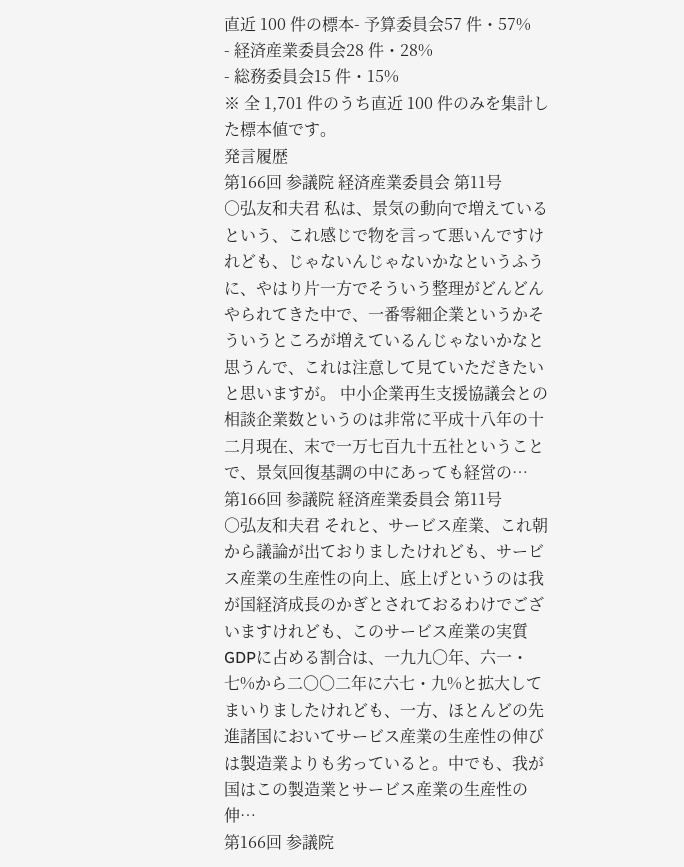直近 100 件の標本- 予算委員会57 件・57%
- 経済産業委員会28 件・28%
- 総務委員会15 件・15%
※ 全 1,701 件のうち直近 100 件のみを集計した標本値です。
発言履歴
第166回 参議院 経済産業委員会 第11号
○弘友和夫君 私は、景気の動向で増えているという、これ感じで物を言って悪いんですけれども、じゃないんじゃないかなというふうに、やはり片一方でそういう整理がどんどんやられてきた中で、一番零細企業というかそういうところが増えているんじゃないかなと思うんで、これは注意して見ていただきたいと思いますが。 中小企業再生支援協議会との相談企業数というのは非常に平成十八年の十二月現在、末で一万七百九十五社ということで、景気回復基調の中にあっても経営の…
第166回 参議院 経済産業委員会 第11号
○弘友和夫君 それと、サービス産業、これ朝から議論が出ておりましたけれども、サービス産業の生産性の向上、底上げというのは我が国経済成長のかぎとされておるわけでございますけれども、このサービス産業の実質GDPに占める割合は、一九九〇年、六一・七%から二〇〇二年に六七・九%と拡大してまいりましたけれども、一方、ほとんどの先進諸国においてサービス産業の生産性の伸びは製造業よりも劣っていると。中でも、我が国はこの製造業とサービス産業の生産性の伸…
第166回 参議院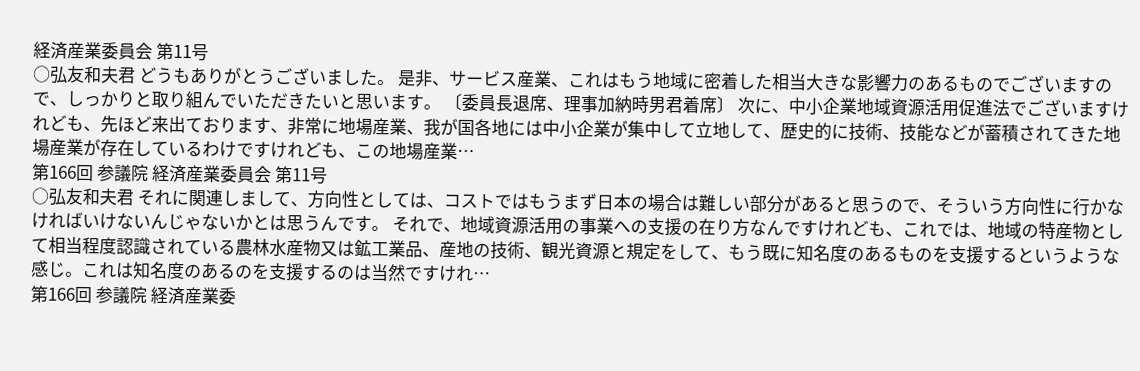経済産業委員会 第11号
○弘友和夫君 どうもありがとうございました。 是非、サービス産業、これはもう地域に密着した相当大きな影響力のあるものでございますので、しっかりと取り組んでいただきたいと思います。 〔委員長退席、理事加納時男君着席〕 次に、中小企業地域資源活用促進法でございますけれども、先ほど来出ております、非常に地場産業、我が国各地には中小企業が集中して立地して、歴史的に技術、技能などが蓄積されてきた地場産業が存在しているわけですけれども、この地場産業…
第166回 参議院 経済産業委員会 第11号
○弘友和夫君 それに関連しまして、方向性としては、コストではもうまず日本の場合は難しい部分があると思うので、そういう方向性に行かなければいけないんじゃないかとは思うんです。 それで、地域資源活用の事業への支援の在り方なんですけれども、これでは、地域の特産物として相当程度認識されている農林水産物又は鉱工業品、産地の技術、観光資源と規定をして、もう既に知名度のあるものを支援するというような感じ。これは知名度のあるのを支援するのは当然ですけれ…
第166回 参議院 経済産業委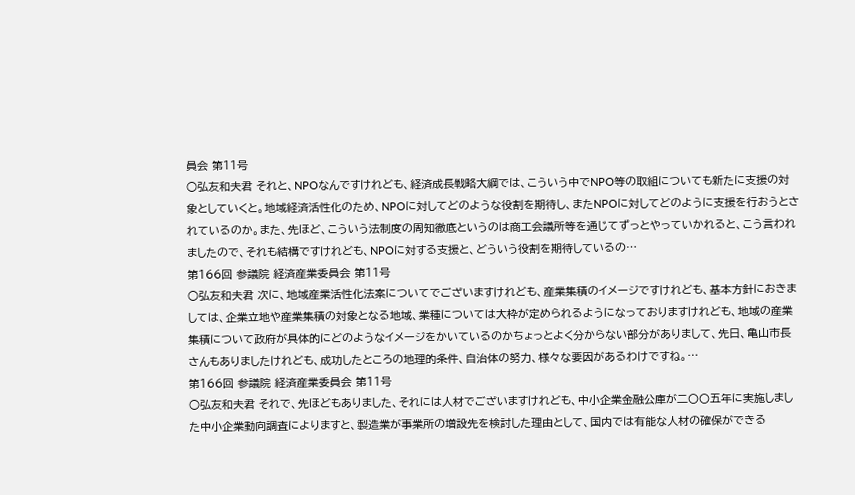員会 第11号
○弘友和夫君 それと、NPOなんですけれども、経済成長戦略大綱では、こういう中でNPO等の取組についても新たに支援の対象としていくと。地域経済活性化のため、NPOに対してどのような役割を期待し、またNPOに対してどのように支援を行おうとされているのか。また、先ほど、こういう法制度の周知徹底というのは商工会議所等を通じてずっとやっていかれると、こう言われましたので、それも結構ですけれども、NPOに対する支援と、どういう役割を期待しているの…
第166回 参議院 経済産業委員会 第11号
○弘友和夫君 次に、地域産業活性化法案についてでございますけれども、産業集積のイメージですけれども、基本方針におきましては、企業立地や産業集積の対象となる地域、業種については大枠が定められるようになっておりますけれども、地域の産業集積について政府が具体的にどのようなイメージをかいているのかちょっとよく分からない部分がありまして、先日、亀山市長さんもありましたけれども、成功したところの地理的条件、自治体の努力、様々な要因があるわけですね。…
第166回 参議院 経済産業委員会 第11号
○弘友和夫君 それで、先ほどもありました、それには人材でございますけれども、中小企業金融公庫が二〇〇五年に実施しました中小企業動向調査によりますと、製造業が事業所の増設先を検討した理由として、国内では有能な人材の確保ができる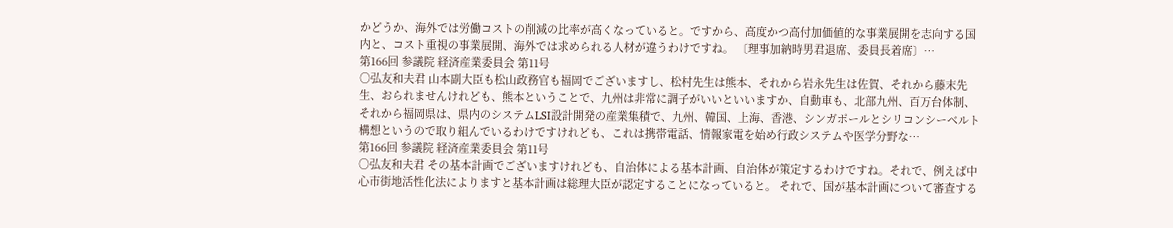かどうか、海外では労働コストの削減の比率が高くなっていると。ですから、高度かつ高付加価値的な事業展開を志向する国内と、コスト重視の事業展開、海外では求められる人材が違うわけですね。 〔理事加納時男君退席、委員長着席〕…
第166回 参議院 経済産業委員会 第11号
○弘友和夫君 山本副大臣も松山政務官も福岡でございますし、松村先生は熊本、それから岩永先生は佐賀、それから藤末先生、おられませんけれども、熊本ということで、九州は非常に調子がいいといいますか、自動車も、北部九州、百万台体制、それから福岡県は、県内のシステムLSI設計開発の産業集積で、九州、韓国、上海、香港、シンガポールとシリコンシーベルト構想というので取り組んでいるわけですけれども、これは携帯電話、情報家電を始め行政システムや医学分野な…
第166回 参議院 経済産業委員会 第11号
○弘友和夫君 その基本計画でございますけれども、自治体による基本計画、自治体が策定するわけですね。それで、例えば中心市街地活性化法によりますと基本計画は総理大臣が認定することになっていると。 それで、国が基本計画について審査する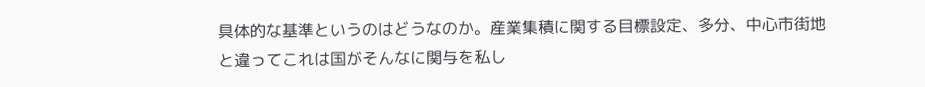具体的な基準というのはどうなのか。産業集積に関する目標設定、多分、中心市街地と違ってこれは国がそんなに関与を私し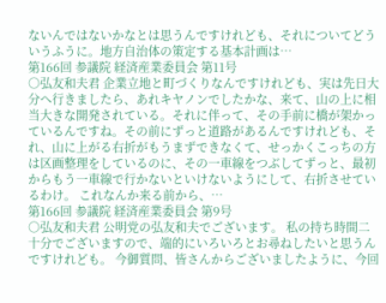ないんではないかなとは思うんですけれども、それについてどういうふうに。地方自治体の策定する基本計画は…
第166回 参議院 経済産業委員会 第11号
○弘友和夫君 企業立地と町づくりなんですけれども、実は先日大分へ行きましたら、あれキヤノンでしたかな、来て、山の上に相当大きな開発されている。それに伴って、その手前に橋が架かっているんですね。その前にずっと道路があるんですけれども、それ、山に上がる右折がもうまずできなくて、せっかくこっちの方は区画整理をしているのに、その一車線をつぶしてずっと、最初からもう一車線で行かないといけないようにして、右折させているわけ。 これなんか来る前から、…
第166回 参議院 経済産業委員会 第9号
○弘友和夫君 公明党の弘友和夫でございます。 私の持ち時間二十分でございますので、端的にいろいろとお尋ねしたいと思うんですけれども。 今御質問、皆さんからございましたように、今回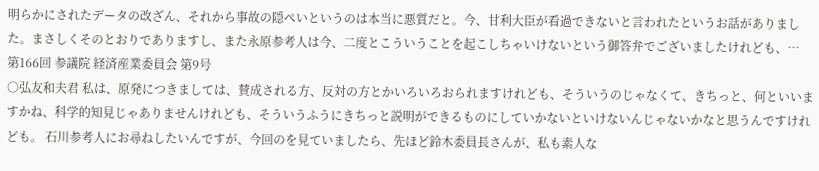明らかにされたデータの改ざん、それから事故の隠ぺいというのは本当に悪質だと。今、甘利大臣が看過できないと言われたというお話がありました。まさしくそのとおりでありますし、また永原参考人は今、二度とこういうことを起こしちゃいけないという御答弁でございましたけれども、…
第166回 参議院 経済産業委員会 第9号
○弘友和夫君 私は、原発につきましては、賛成される方、反対の方とかいろいろおられますけれども、そういうのじゃなくて、きちっと、何といいますかね、科学的知見じゃありませんけれども、そういうふうにきちっと説明ができるものにしていかないといけないんじゃないかなと思うんですけれども。 石川参考人にお尋ねしたいんですが、今回のを見ていましたら、先ほど鈴木委員長さんが、私も素人な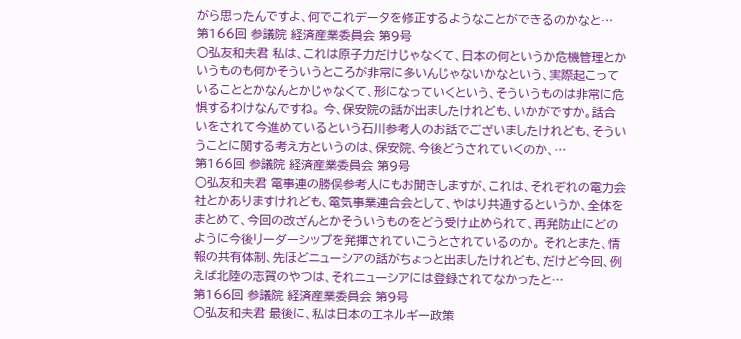がら思ったんですよ、何でこれデータを修正するようなことができるのかなと…
第166回 参議院 経済産業委員会 第9号
○弘友和夫君 私は、これは原子力だけじゃなくて、日本の何というか危機管理とかいうものも何かそういうところが非常に多いんじゃないかなという、実際起こっていることとかなんとかじゃなくて、形になっていくという、そういうものは非常に危惧するわけなんですね。 今、保安院の話が出ましたけれども、いかがですか。話合いをされて今進めているという石川参考人のお話でございましたけれども、そういうことに関する考え方というのは、保安院、今後どうされていくのか、…
第166回 参議院 経済産業委員会 第9号
○弘友和夫君 電事連の勝俣参考人にもお聞きしますが、これは、それぞれの電力会社とかありますけれども、電気事業連合会として、やはり共通するというか、全体をまとめて、今回の改ざんとかそういうものをどう受け止められて、再発防止にどのように今後リーダーシップを発揮されていこうとされているのか。 それとまた、情報の共有体制、先ほどニューシアの話がちょっと出ましたけれども、だけど今回、例えば北陸の志賀のやつは、それニューシアには登録されてなかったと…
第166回 参議院 経済産業委員会 第9号
○弘友和夫君 最後に、私は日本のエネルギー政策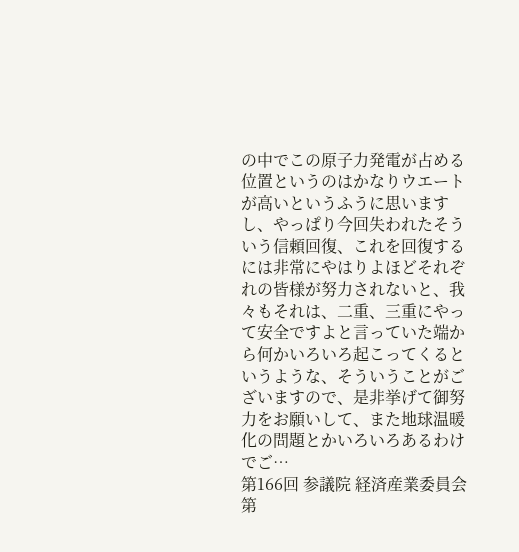の中でこの原子力発電が占める位置というのはかなりウエートが高いというふうに思いますし、やっぱり今回失われたそういう信頼回復、これを回復するには非常にやはりよほどそれぞれの皆様が努力されないと、我々もそれは、二重、三重にやって安全ですよと言っていた端から何かいろいろ起こってくるというような、そういうことがございますので、是非挙げて御努力をお願いして、また地球温暖化の問題とかいろいろあるわけでご…
第166回 参議院 経済産業委員会 第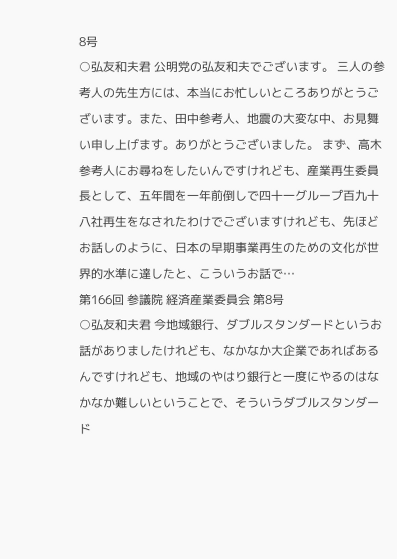8号
○弘友和夫君 公明党の弘友和夫でございます。 三人の参考人の先生方には、本当にお忙しいところありがとうございます。また、田中参考人、地震の大変な中、お見舞い申し上げます。ありがとうございました。 まず、高木参考人にお尋ねをしたいんですけれども、産業再生委員長として、五年間を一年前倒しで四十一グループ百九十八社再生をなされたわけでございますけれども、先ほどお話しのように、日本の早期事業再生のための文化が世界的水準に達したと、こういうお話で…
第166回 参議院 経済産業委員会 第8号
○弘友和夫君 今地域銀行、ダブルスタンダードというお話がありましたけれども、なかなか大企業であればあるんですけれども、地域のやはり銀行と一度にやるのはなかなか難しいということで、そういうダブルスタンダード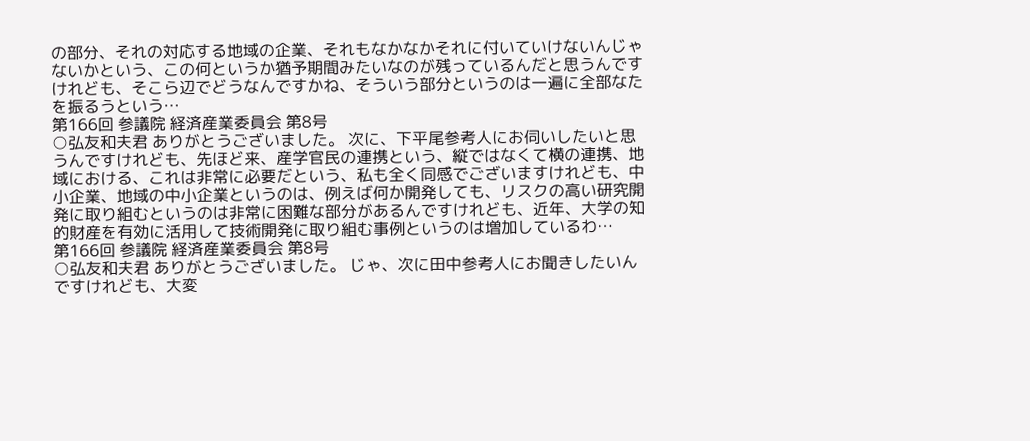の部分、それの対応する地域の企業、それもなかなかそれに付いていけないんじゃないかという、この何というか猶予期間みたいなのが残っているんだと思うんですけれども、そこら辺でどうなんですかね、そういう部分というのは一遍に全部なたを振るうという…
第166回 参議院 経済産業委員会 第8号
○弘友和夫君 ありがとうございました。 次に、下平尾参考人にお伺いしたいと思うんですけれども、先ほど来、産学官民の連携という、縦ではなくて横の連携、地域における、これは非常に必要だという、私も全く同感でございますけれども、中小企業、地域の中小企業というのは、例えば何か開発しても、リスクの高い研究開発に取り組むというのは非常に困難な部分があるんですけれども、近年、大学の知的財産を有効に活用して技術開発に取り組む事例というのは増加しているわ…
第166回 参議院 経済産業委員会 第8号
○弘友和夫君 ありがとうございました。 じゃ、次に田中参考人にお聞きしたいんですけれども、大変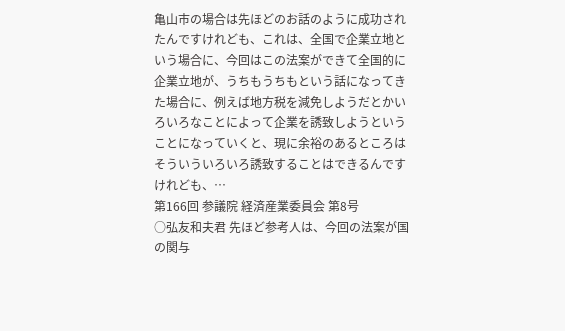亀山市の場合は先ほどのお話のように成功されたんですけれども、これは、全国で企業立地という場合に、今回はこの法案ができて全国的に企業立地が、うちもうちもという話になってきた場合に、例えば地方税を減免しようだとかいろいろなことによって企業を誘致しようということになっていくと、現に余裕のあるところはそういういろいろ誘致することはできるんですけれども、…
第166回 参議院 経済産業委員会 第8号
○弘友和夫君 先ほど参考人は、今回の法案が国の関与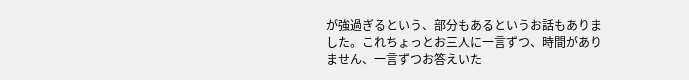が強過ぎるという、部分もあるというお話もありました。これちょっとお三人に一言ずつ、時間がありません、一言ずつお答えいた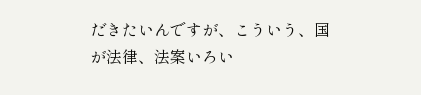だきたいんですが、こういう、国が法律、法案いろい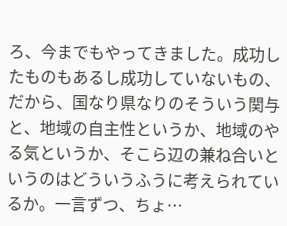ろ、今までもやってきました。成功したものもあるし成功していないもの、だから、国なり県なりのそういう関与と、地域の自主性というか、地域のやる気というか、そこら辺の兼ね合いというのはどういうふうに考えられているか。一言ずつ、ちょ…